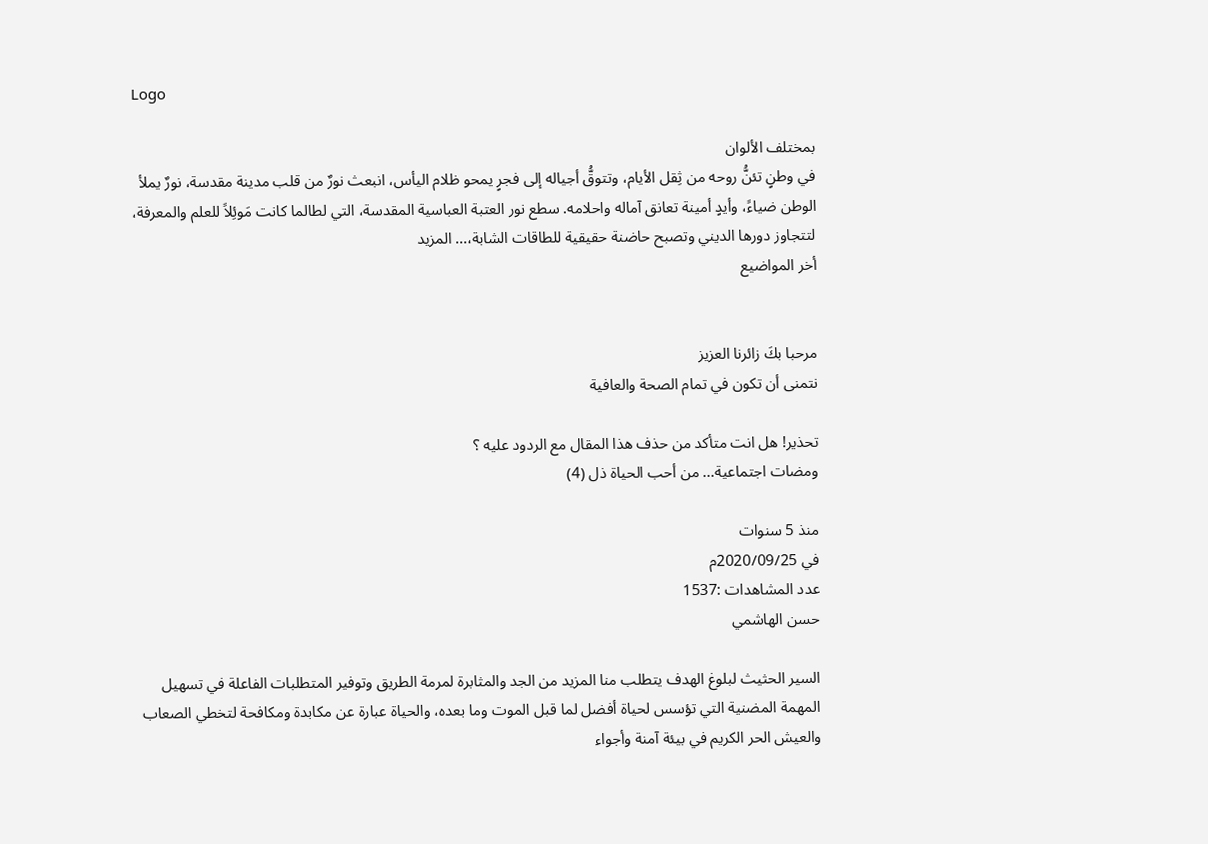Logo

بمختلف الألوان
في وطنٍ تئنُّ روحه من ثِقل الأيام، وتتوقُّ أجياله إلى فجرٍ يمحو ظلام اليأس، انبعث نورٌ من قلب مدينة مقدسة، نورٌ يملأ الوطن ضياءً، وأيدٍ أمينة تعانق آماله واحلامه. سطع نور العتبة العباسية المقدسة، التي لطالما كانت مَوئِلاً للعلم والمعرفة، لتتجاوز دورها الديني وتصبح حاضنة حقيقية للطاقات الشابة،... المزيد
أخر المواضيع


مرحبا بكَ زائرنا العزيز
نتمنى أن تكون في تمام الصحة والعافية

تحذير! هل انت متأكد من حذف هذا المقال مع الردود عليه ؟
ومضات اجتماعية... من أحب الحياة ذل (4)

منذ 5 سنوات
في 2020/09/25م
عدد المشاهدات :1537
حسن الهاشمي

السير الحثيث لبلوغ الهدف يتطلب منا المزيد من الجد والمثابرة لمرمة الطريق وتوفير المتطلبات الفاعلة في تسهيل المهمة المضنية التي تؤسس لحياة أفضل لما قبل الموت وما بعده، والحياة عبارة عن مكابدة ومكافحة لتخطي الصعاب والعيش الحر الكريم في بيئة آمنة وأجواء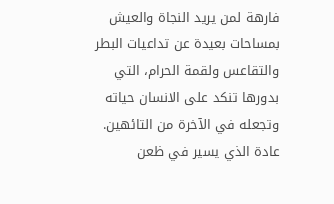فارهة لمن يريد النجاة والعيش بمساحات بعيدة عن تداعيات البطر والتقاعس ولقمة الحرام، التي بدورها تنكد على الانسان حياته وتجعله في الآخرة من التائهين.
عادة الذي يسير في ظعن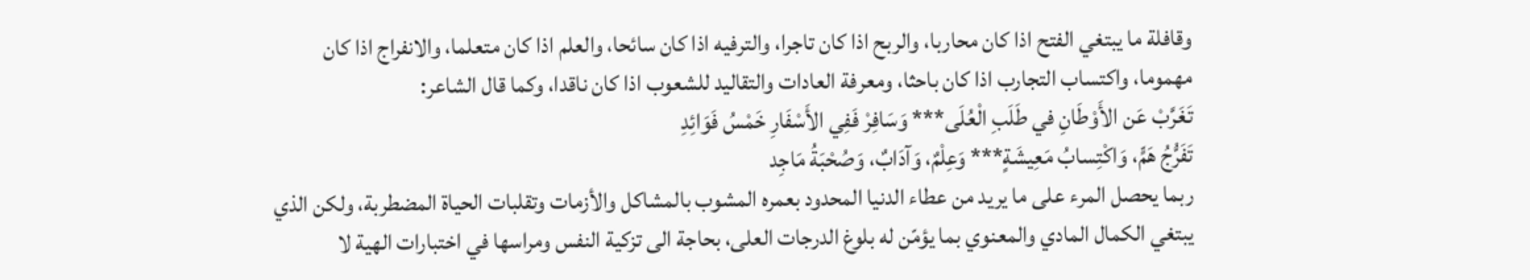وقافلة ما يبتغي الفتح اذا كان محاربا، والربح اذا كان تاجرا، والترفيه اذا كان سائحا، والعلم اذا كان متعلما، والانفراج اذا كان مهموما، واكتساب التجارب اذا كان باحثا، ومعرفة العادات والتقاليد للشعوب اذا كان ناقدا، وكما قال الشاعر:
تَغَرَّبْ عَن الأَوْطَانِ في طَلَبِ الْعُلَى*** وَسَافِرْ فَفِي الأَسْفَارِ خَمْسُ فَوَائِدِ
تَفَرُّجُ هَمٍّ، وَاكْتِسابُ مَعِيشَةٍ*** وَعِلْمٌ، وَآدَابٌ، وَصُحْبَةُ مَاجِد
ربما يحصل المرء على ما يريد من عطاء الدنيا المحدود بعمره المشوب بالمشاكل والأزمات وتقلبات الحياة المضطربة، ولكن الذي يبتغي الكمال المادي والمعنوي بما يؤمّن له بلوغ الدرجات العلى، بحاجة الى تزكية النفس ومراسها في اختبارات الهية لا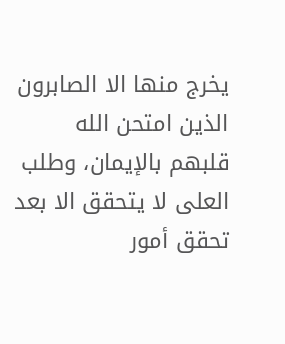يخرج منها الا الصابرون الذين امتحن الله قلبهم بالإيمان، وطلب العلى لا يتحقق الا بعد تحقق أمور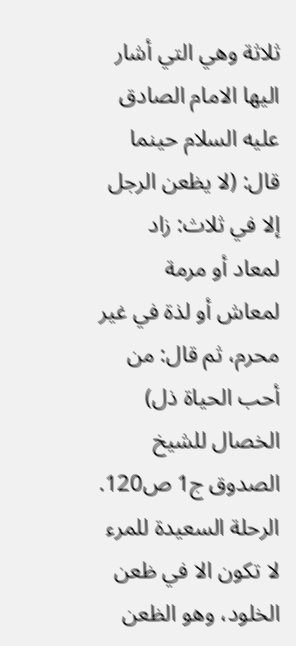ثلاثة وهي التي أشار اليها الامام الصادق عليه السلام حينما قال: (لا يظعن الرجل إلا في ثلاث: زاد لمعاد أو مرمة لمعاش أو لذة في غير محرم، ثم قال: من أحب الحياة ذل) الخصال للشيخ الصدوق ج1 ص120.
الرحلة السعيدة للمرء لا تكون الا في ظعن الخلود، وهو الظعن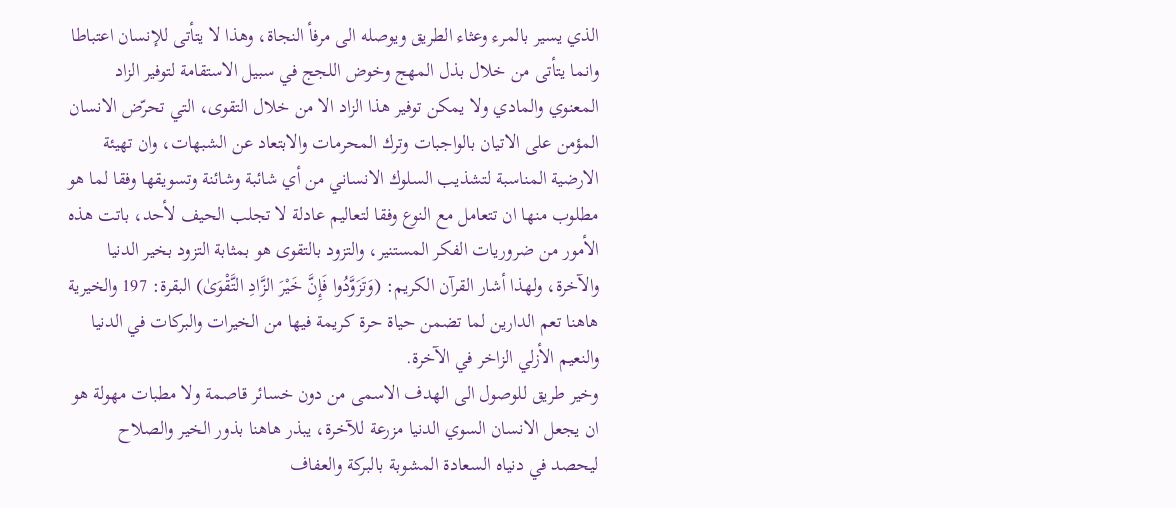الذي يسير بالمرء وعثاء الطريق ويوصله الى مرفأ النجاة، وهذا لا يتأتى للإنسان اعتباطا وانما يتأتى من خلال بذل المهج وخوض اللجج في سبيل الاستقامة لتوفير الزاد المعنوي والمادي ولا يمكن توفير هذا الزاد الا من خلال التقوى، التي تحرّض الانسان المؤمن على الاتيان بالواجبات وترك المحرمات والابتعاد عن الشبهات، وان تهيئة الارضية المناسبة لتشذيب السلوك الانساني من أي شائبة وشائنة وتسويقها وفقا لما هو مطلوب منها ان تتعامل مع النوع وفقا لتعاليم عادلة لا تجلب الحيف لأحد، باتت هذه الأمور من ضروريات الفكر المستنير، والتزود بالتقوى هو بمثابة التزود بخير الدنيا والآخرة، ولهذا أشار القرآن الكريم: (وَتَزَوَّدُوا فَإِنَّ خَيْرَ الزَّادِ التَّقْوَىٰ) البقرة: 197 والخيرية هاهنا تعم الدارين لما تضمن حياة حرة كريمة فيها من الخيرات والبركات في الدنيا والنعيم الأزلي الزاخر في الآخرة.
وخير طريق للوصول الى الهدف الاسمى من دون خسائر قاصمة ولا مطبات مهولة هو ان يجعل الانسان السوي الدنيا مزرعة للآخرة، يبذر هاهنا بذور الخير والصلاح ليحصد في دنياه السعادة المشوبة بالبركة والعفاف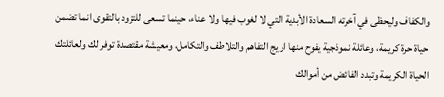والكفاف وليحظى في آخرته السعادة الأبدية التي لا لغوب فيها ولا عناء، حينما تسعى للتزود بالتقوى انما تضمن حياة حرة كريمة، وعائلة نموذجية يفوح منها اريج التفاهم والتلاطف والتكامل، ومعيشة مقتصدة توفر لك ولعائلتك الحياة الكريمة وتبدد الفائض من أموالك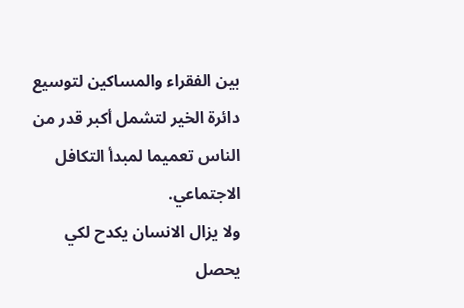بين الفقراء والمساكين لتوسيع دائرة الخير لتشمل أكبر قدر من الناس تعميما لمبدأ التكافل الاجتماعي.
ولا يزال الانسان يكدح لكي يحصل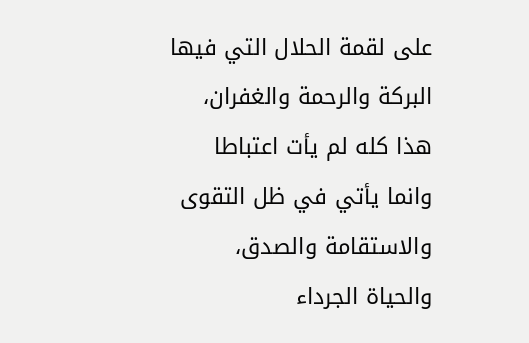على لقمة الحلال التي فيها البركة والرحمة والغفران، هذا كله لم يأت اعتباطا وانما يأتي في ظل التقوى والاستقامة والصدق، والحياة الجرداء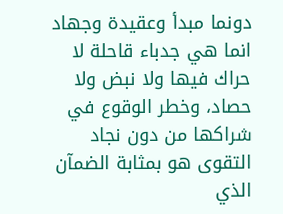دونما مبدأ وعقيدة وجهاد انما هي جدباء قاحلة لا حراك فيها ولا نبض ولا حصاد، وخطر الوقوع في شراكها من دون نجاد التقوى هو بمثابة الضمآن الذي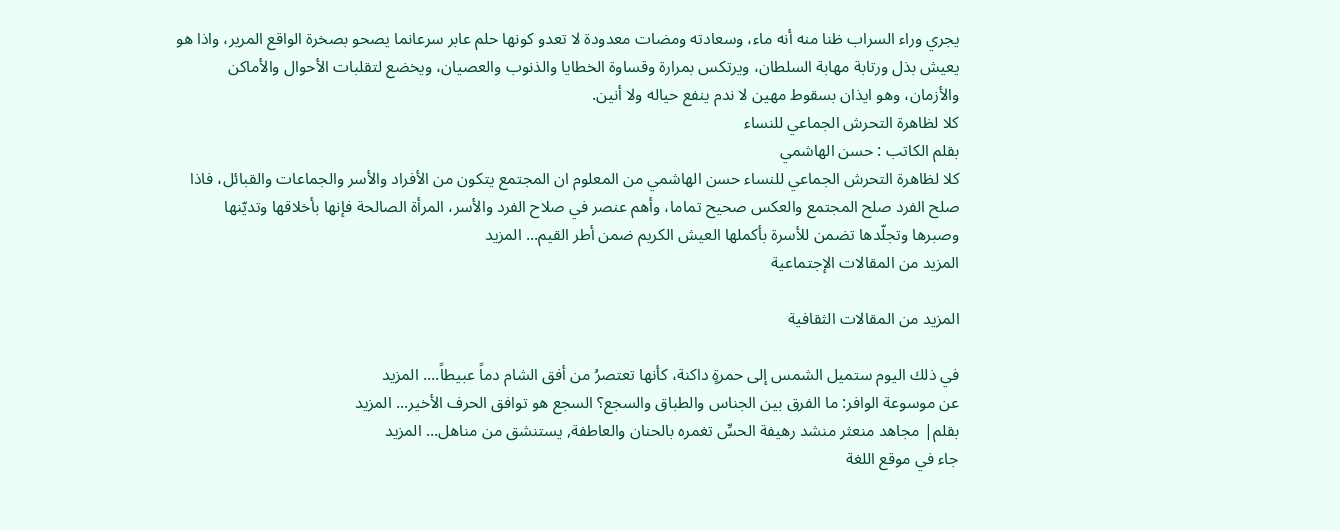يجري وراء السراب ظنا منه أنه ماء، وسعادته ومضات معدودة لا تعدو كونها حلم عابر سرعانما يصحو بصخرة الواقع المرير، واذا هو يعيش بذل ورتابة مهابة السلطان، ويرتكس بمرارة وقساوة الخطايا والذنوب والعصيان، ويخضع لتقلبات الأحوال والأماكن والأزمان، وهو ايذان بسقوط مهين لا ندم ينفع حياله ولا أنين.
كلا لظاهرة التحرش الجماعي للنساء
بقلم الكاتب : حسن الهاشمي
كلا لظاهرة التحرش الجماعي للنساء حسن الهاشمي من المعلوم ان المجتمع يتكون من الأفراد والأسر والجماعات والقبائل، فاذا صلح الفرد صلح المجتمع والعكس صحيح تماما، وأهم عنصر في صلاح الفرد والأسر، المرأة الصالحة فإنها بأخلاقها وتديّنها وصبرها وتجلّدها تضمن للأسرة بأكملها العيش الكريم ضمن أطر القيم... المزيد
المزيد من المقالات الإجتماعية

المزيد من المقالات الثقافية

في ذلك اليوم ستميل الشمس إلى حمرةٍ داكنة، كأنها تعتصرُ من أفق الشام دماً عبيطاً.... المزيد
عن موسوعة الوافر: ما الفرق بين الجناس والطباق والسجع؟ السجع هو توافق الحرف الأخير... المزيد
بقلم| مجاهد منعثر منشد رهيفة الحسِّ تغمره بالحنان والعاطفة, يستنشق من مناهل... المزيد
جاء في موقع اللغة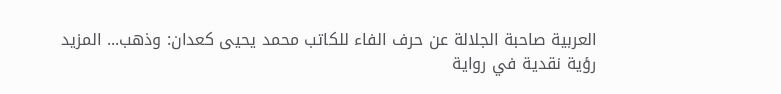العربية صاحبة الجلالة عن حرف الفاء للكاتب محمد يحيى كعدان: وذهب... المزيد
رؤية نقدية في رواية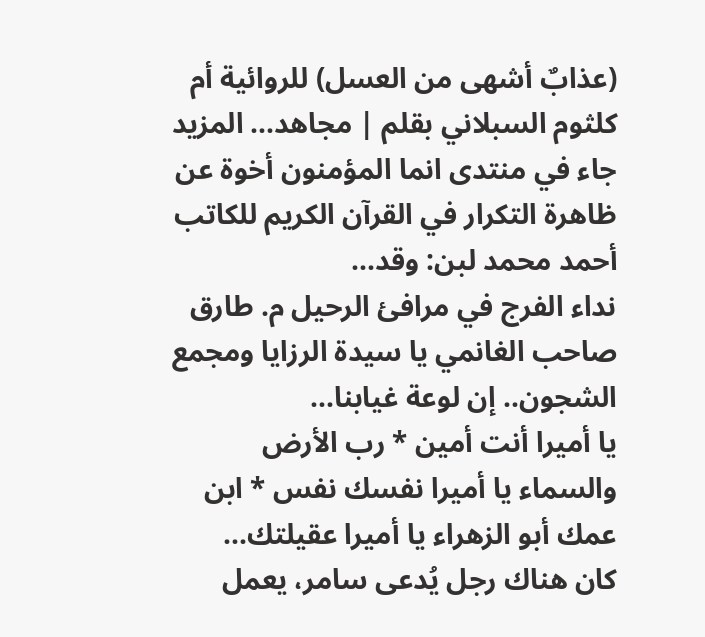(عذابٌ أشهى من العسل) للروائية أم كلثوم السبلاني بقلم | مجاهد... المزيد
جاء في منتدى انما المؤمنون أخوة عن ظاهرة التكرار في القرآن الكريم للكاتب أحمد محمد لبن: وقد...
نداء الفرج في مرافئ الرحيل م. طارق صاحب الغانمي يا سيدة الرزايا ومجمع الشجون.. إن لوعة غيابنا...
يا أميرا أنت أمين * رب الأرض والسماء يا أميرا نفسك نفس * ابن عمك أبو الزهراء يا أميرا عقيلتك...
كان هناك رجل يُدعى سامر، يعمل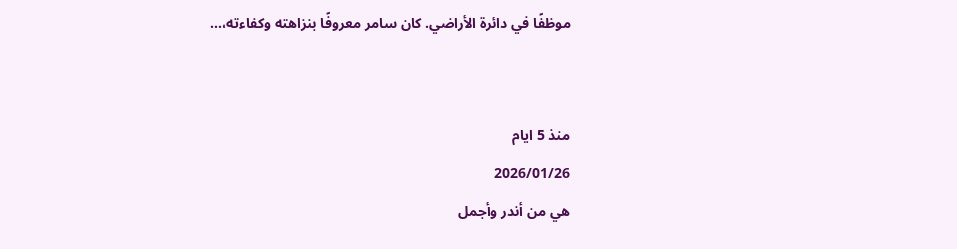موظفًا في دائرة الأراضي. كان سامر معروفًا بنزاهته وكفاءته،...


منذ 5 ايام
2026/01/26
هي من أندر وأجمل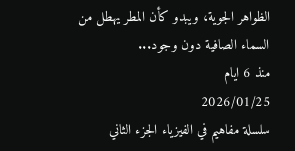الظواهر الجوية، ويبدو كأن المطر يهطل من السماء الصافية دون وجود...
منذ 6 ايام
2026/01/25
سلسلة مفاهيم في الفيزياء الجزء الثاني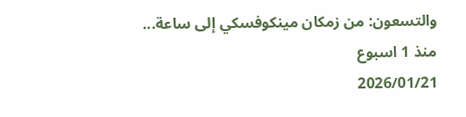والتسعون: من زمكان مينكوفسكي إلى ساعة...
منذ 1 اسبوع
2026/01/21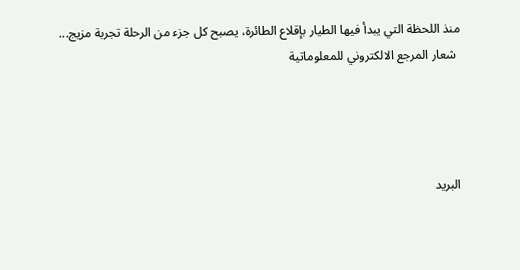منذ اللحظة التي يبدأ فيها الطيار بإقلاع الطائرة، يصبح كل جزء من الرحلة تجربة مزيج...
 شعار المرجع الالكتروني للمعلوماتية




البريد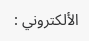الألكتروني :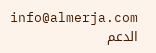info@almerja.com
الدعم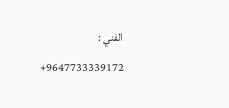الفني :
9647733339172+